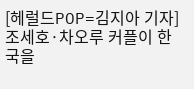[헤럴드POP=김지아 기자]조세호·차오루 커플이 한국을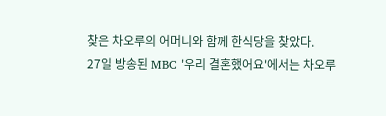찾은 차오루의 어머니와 함께 한식당을 찾았다.
27일 방송된 MBC '우리 결혼했어요'에서는 차오루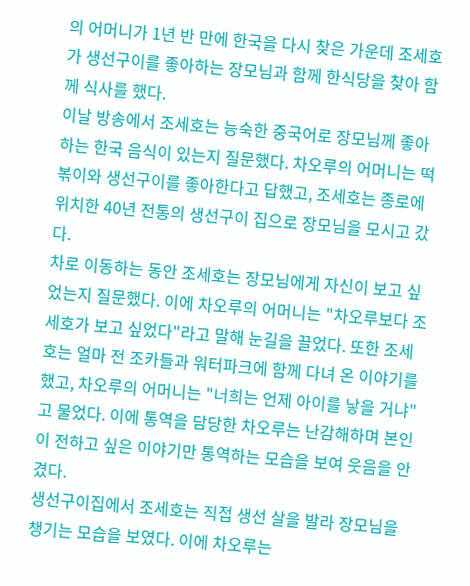의 어머니가 1년 반 만에 한국을 다시 찾은 가운데 조세호가 생선구이를 좋아하는 장모님과 함께 한식당을 찾아 함께 식사를 했다.
이날 방송에서 조세호는 능숙한 중국어로 장모님께 좋아하는 한국 음식이 있는지 질문했다. 차오루의 어머니는 떡볶이와 생선구이를 좋아한다고 답했고, 조세호는 종로에 위치한 40년 전통의 생선구이 집으로 장모님을 모시고 갔다.
차로 이동하는 동안 조세호는 장모님에게 자신이 보고 싶었는지 질문했다. 이에 차오루의 어머니는 "차오루보다 조세호가 보고 싶었다"라고 말해 눈길을 끌었다. 또한 조세호는 얼마 전 조카들과 워터파크에 함께 다녀 온 이야기를 했고, 차오루의 어머니는 "너희는 언제 아이를 낳을 거냐"고 물었다. 이에 통역을 담당한 차오루는 난감해하며 본인이 전하고 싶은 이야기만 통역하는 모습을 보여 웃음을 안겼다.
생선구이집에서 조세호는 직접 생선 살을 발라 장모님을 챙기는 모습을 보였다. 이에 차오루는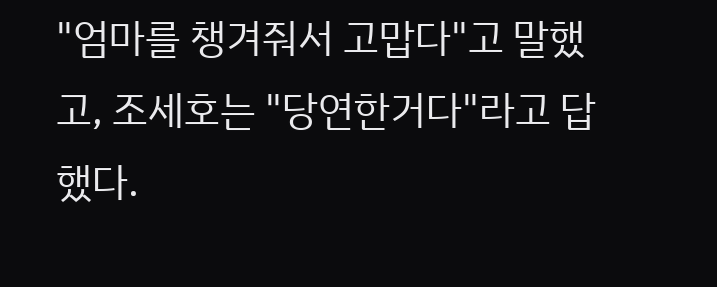"엄마를 챙겨줘서 고맙다"고 말했고, 조세호는 "당연한거다"라고 답했다.